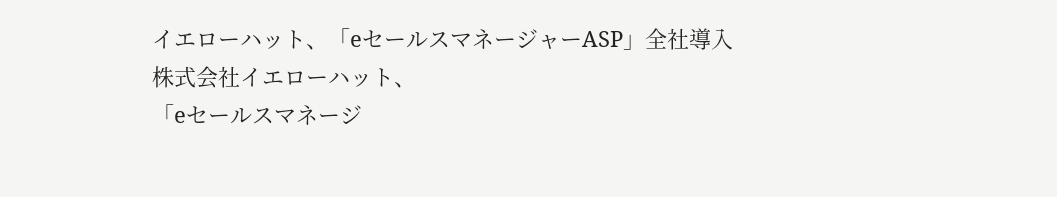イエローハット、「eセールスマネージャーASP」全社導入
株式会社イエローハット、
「eセールスマネージ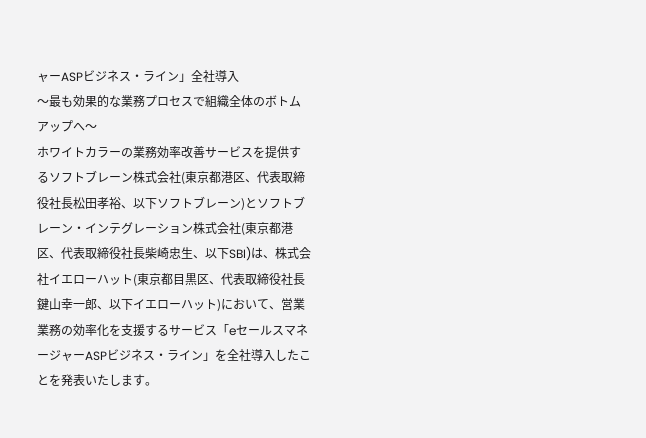ャーASPビジネス・ライン」全社導入
〜最も効果的な業務プロセスで組織全体のボトムアップへ〜
ホワイトカラーの業務効率改善サービスを提供するソフトブレーン株式会社(東京都港区、代表取締役社長松田孝裕、以下ソフトブレーン)とソフトブレーン・インテグレーション株式会社(東京都港区、代表取締役社長柴崎忠生、以下SBI)は、株式会社イエローハット(東京都目黒区、代表取締役社長鍵山幸一郎、以下イエローハット)において、営業業務の効率化を支援するサービス「eセールスマネージャーASPビジネス・ライン」を全社導入したことを発表いたします。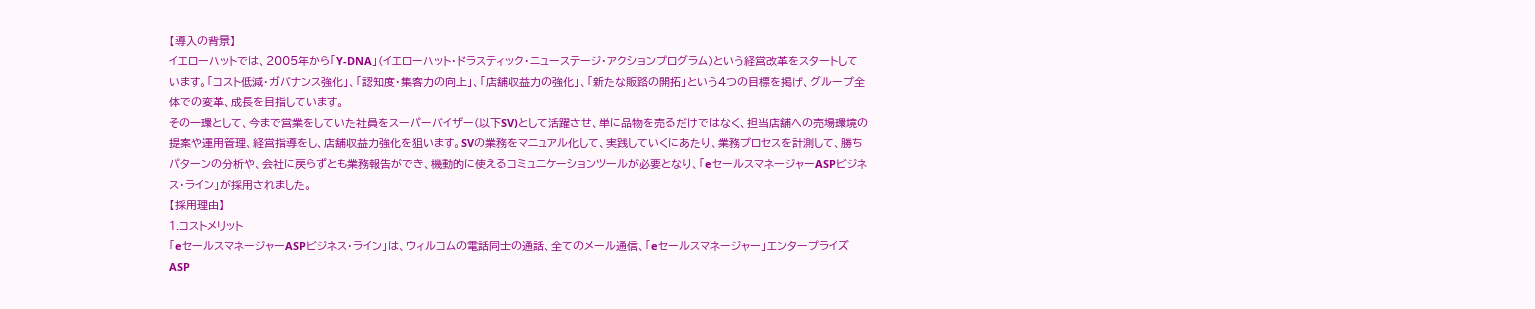【導入の背景】
イエローハットでは、2005年から「Y-DNA」(イエローハット・ドラスティック・ニューステージ・アクションプログラム)という経営改革をスタートしています。「コスト低減・ガバナンス強化」、「認知度・集客力の向上」、「店舗収益力の強化」、「新たな販路の開拓」という4つの目標を掲げ、グループ全体での変革、成長を目指しています。
その一環として、今まで営業をしていた社員をスーパーバイザー(以下SV)として活躍させ、単に品物を売るだけではなく、担当店舗への売場環境の提案や運用管理、経営指導をし、店舗収益力強化を狙います。SVの業務をマニュアル化して、実践していくにあたり、業務プロセスを計測して、勝ちパターンの分析や、会社に戻らずとも業務報告ができ、機動的に使えるコミュニケーションツールが必要となり、「eセールスマネージャーASPビジネス・ライン」が採用されました。
【採用理由】
1.コストメリット
「eセールスマネージャーASPビジネス・ライン」は、ウィルコムの電話同士の通話、全てのメール通信、「eセールスマネージャー」エンタープライズASP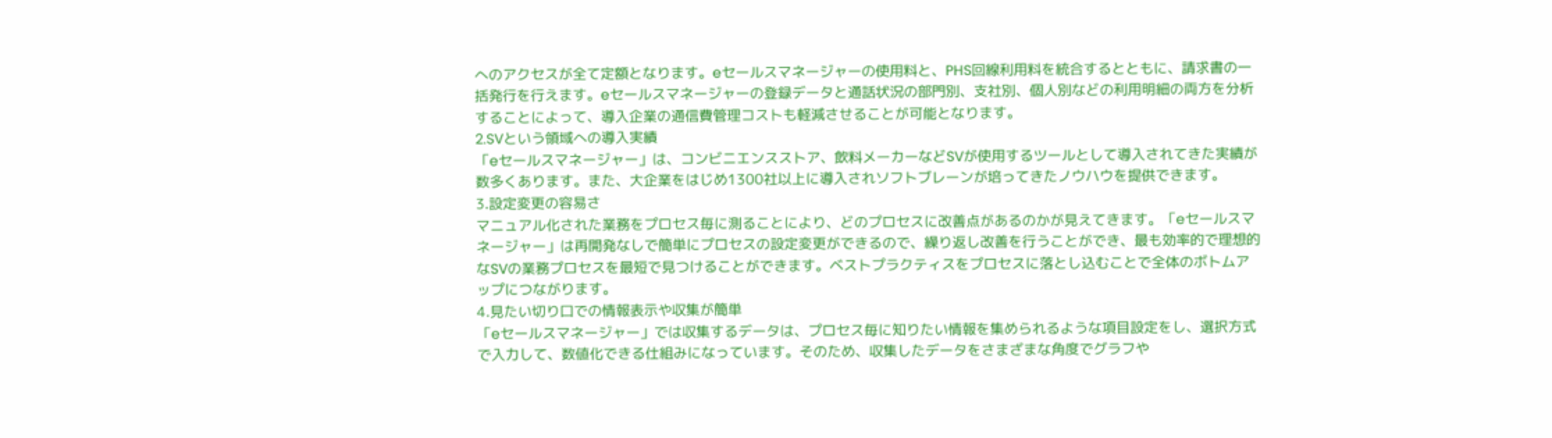へのアクセスが全て定額となります。eセールスマネージャーの使用料と、PHS回線利用料を統合するとともに、請求書の一括発行を行えます。eセールスマネージャーの登録データと通話状況の部門別、支社別、個人別などの利用明細の両方を分析することによって、導入企業の通信費管理コストも軽減させることが可能となります。
2.SVという領域への導入実績
「eセールスマネージャー」は、コンビニエンスストア、飲料メーカーなどSVが使用するツールとして導入されてきた実績が数多くあります。また、大企業をはじめ1300社以上に導入されソフトブレーンが培ってきたノウハウを提供できます。
3.設定変更の容易さ
マニュアル化された業務をプロセス毎に測ることにより、どのプロセスに改善点があるのかが見えてきます。「eセールスマネージャー」は再開発なしで簡単にプロセスの設定変更ができるので、繰り返し改善を行うことができ、最も効率的で理想的なSVの業務プロセスを最短で見つけることができます。ベストプラクティスをプロセスに落とし込むことで全体のボトムアップにつながります。
4.見たい切り口での情報表示や収集が簡単
「eセールスマネージャー」では収集するデータは、プロセス毎に知りたい情報を集められるような項目設定をし、選択方式で入力して、数値化できる仕組みになっています。そのため、収集したデータをさまざまな角度でグラフや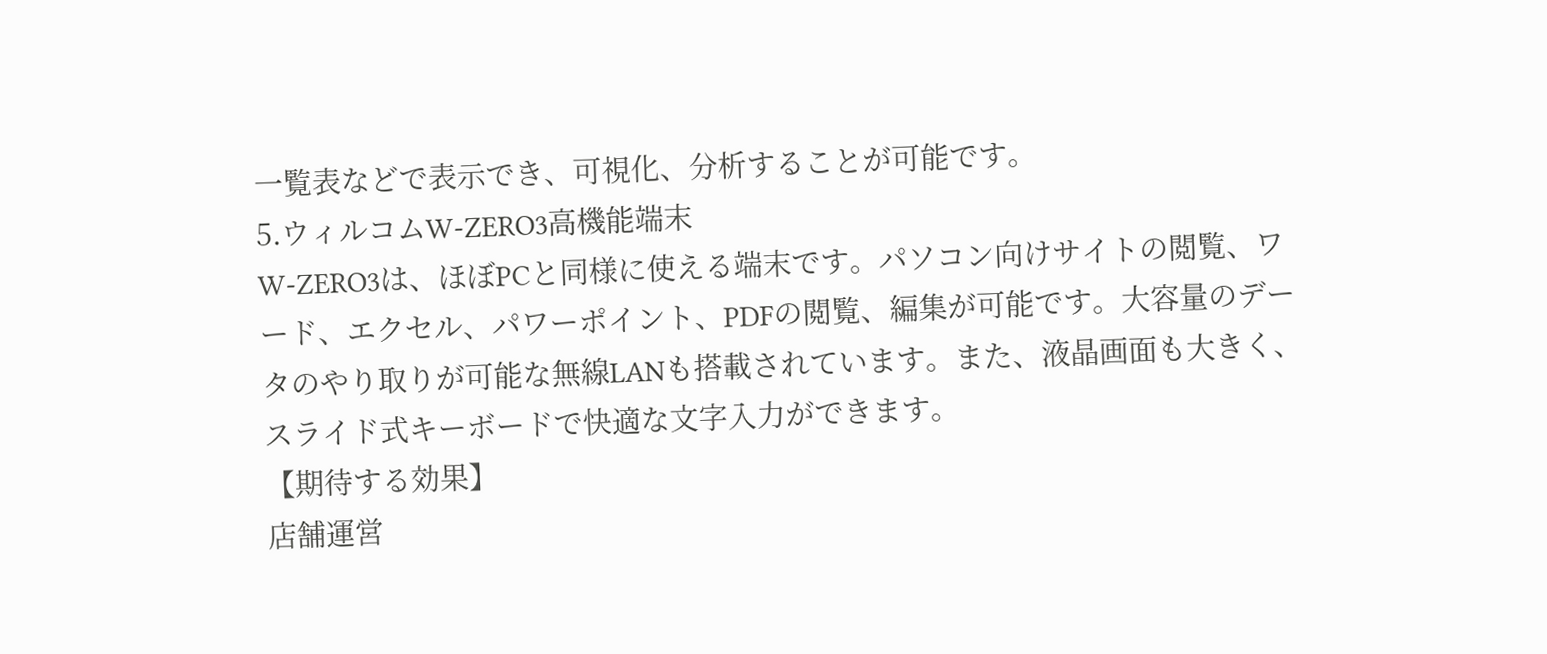一覧表などで表示でき、可視化、分析することが可能です。
5.ウィルコムW-ZERO3高機能端末
W-ZERO3は、ほぼPCと同様に使える端末です。パソコン向けサイトの閲覧、ワード、エクセル、パワーポイント、PDFの閲覧、編集が可能です。大容量のデータのやり取りが可能な無線LANも搭載されています。また、液晶画面も大きく、スライド式キーボードで快適な文字入力ができます。
【期待する効果】
店舗運営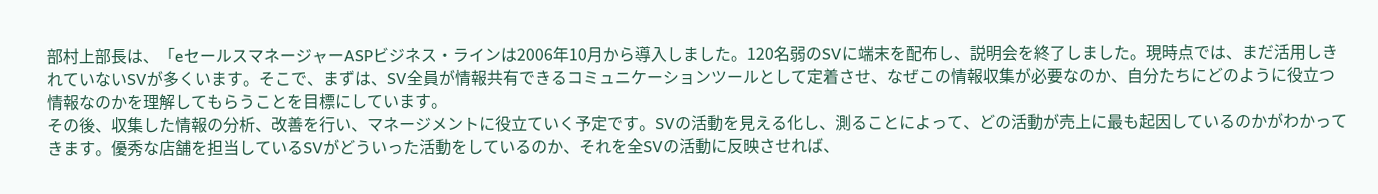部村上部長は、「eセールスマネージャーASPビジネス・ラインは2006年10月から導入しました。120名弱のSVに端末を配布し、説明会を終了しました。現時点では、まだ活用しきれていないSVが多くいます。そこで、まずは、SV全員が情報共有できるコミュニケーションツールとして定着させ、なぜこの情報収集が必要なのか、自分たちにどのように役立つ情報なのかを理解してもらうことを目標にしています。
その後、収集した情報の分析、改善を行い、マネージメントに役立ていく予定です。SVの活動を見える化し、測ることによって、どの活動が売上に最も起因しているのかがわかってきます。優秀な店舗を担当しているSVがどういった活動をしているのか、それを全SVの活動に反映させれば、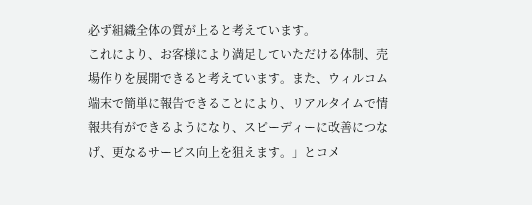必ず組織全体の質が上ると考えています。
これにより、お客様により満足していただける体制、売場作りを展開できると考えています。また、ウィルコム端末で簡単に報告できることにより、リアルタイムで情報共有ができるようになり、スピーディーに改善につなげ、更なるサービス向上を狙えます。」とコメ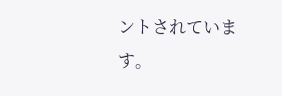ントされています。